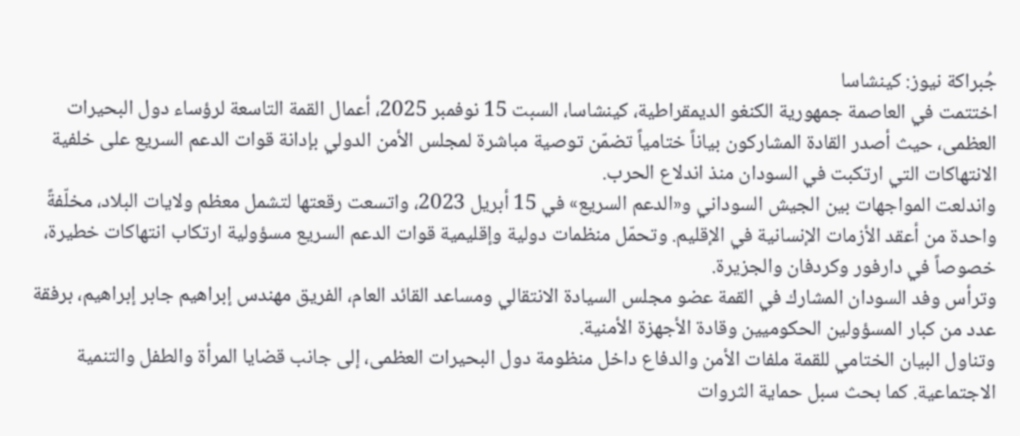جُبراكة نيوز: كينشاسا
اختتمت في العاصمة جمهورية الكنغو الديمقراطية، كينشاسا، السبت 15 نوفمبر 2025، أعمال القمة التاسعة لرؤساء دول البحيرات العظمى، حيث أصدر القادة المشاركون بياناً ختامياً تضمّن توصية مباشرة لمجلس الأمن الدولي بإدانة قوات الدعم السريع على خلفية الانتهاكات التي ارتكبت في السودان منذ اندلاع الحرب.
واندلعت المواجهات بين الجيش السوداني و«الدعم السريع» في 15 أبريل 2023، واتسعت رقعتها لتشمل معظم ولايات البلاد، مخلّفةً واحدة من أعقد الأزمات الإنسانية في الإقليم. وتحمّل منظمات دولية وإقليمية قوات الدعم السريع مسؤولية ارتكاب انتهاكات خطيرة، خصوصاً في دارفور وكردفان والجزيرة.
وترأس وفد السودان المشارك في القمة عضو مجلس السيادة الانتقالي ومساعد القائد العام، الفريق مهندس إبراهيم جابر إبراهيم، برفقة عدد من كبار المسؤولين الحكوميين وقادة الأجهزة الأمنية.
وتناول البيان الختامي للقمة ملفات الأمن والدفاع داخل منظومة دول البحيرات العظمى، إلى جانب قضايا المرأة والطفل والتنمية الاجتماعية. كما بحث سبل حماية الثروات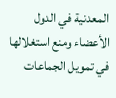المعدنية في الدول الأعضاء ومنع استغلالها في تمويل الجماعات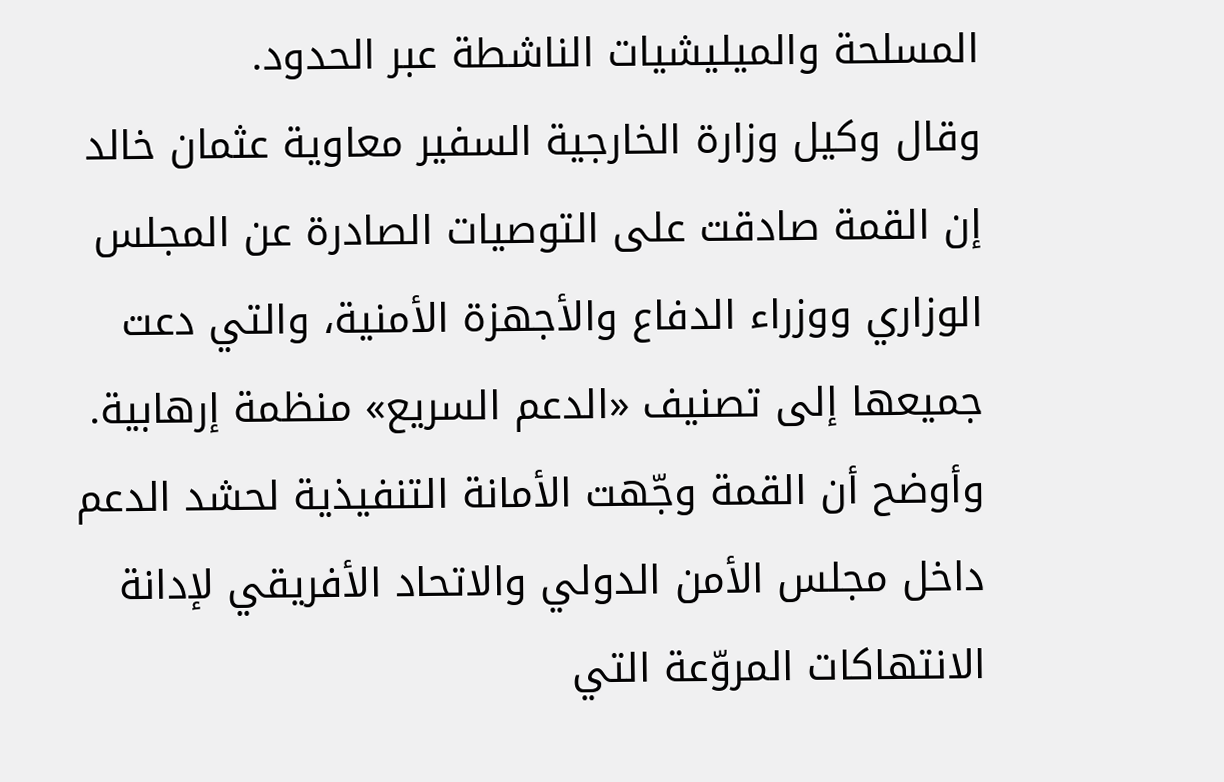المسلحة والميليشيات الناشطة عبر الحدود.
وقال وكيل وزارة الخارجية السفير معاوية عثمان خالد إن القمة صادقت على التوصيات الصادرة عن المجلس الوزاري ووزراء الدفاع والأجهزة الأمنية، والتي دعت جميعها إلى تصنيف «الدعم السريع» منظمة إرهابية. وأوضح أن القمة وجّهت الأمانة التنفيذية لحشد الدعم داخل مجلس الأمن الدولي والاتحاد الأفريقي لإدانة الانتهاكات المروّعة التي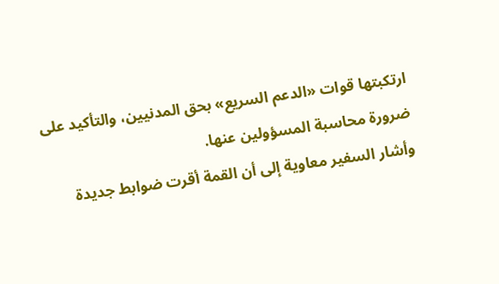ارتكبتها قوات «الدعم السريع» بحق المدنيين، والتأكيد على ضرورة محاسبة المسؤولين عنها.
وأشار السفير معاوية إلى أن القمة أقرت ضوابط جديدة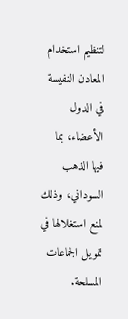لتنظيم استخدام المعادن النفيسة في الدول الأعضاء، بما فيها الذهب السوداني، وذلك لمنع استغلالها في تمويل الجماعات المسلحة.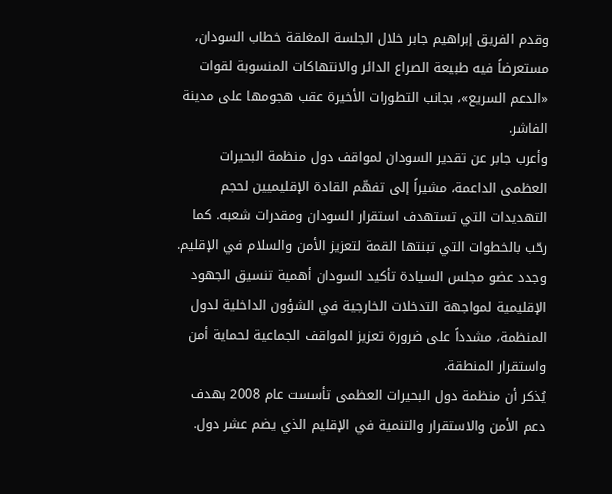وقدم الفريق إبراهيم جابر خلال الجلسة المغلقة خطاب السودان، مستعرضاً فيه طبيعة الصراع الدائر والانتهاكات المنسوبة لقوات «الدعم السريع»، بجانب التطورات الأخيرة عقب هجومها على مدينة الفاشر.
وأعرب جابر عن تقدير السودان لمواقف دول منظمة البحيرات العظمى الداعمة، مشيراً إلى تفهّم القادة الإقليميين لحجم التهديدات التي تستهدف استقرار السودان ومقدرات شعبه. كما رحّب بالخطوات التي تبنتها القمة لتعزيز الأمن والسلام في الإقليم.
وجدد عضو مجلس السيادة تأكيد السودان أهمية تنسيق الجهود الإقليمية لمواجهة التدخلات الخارجية في الشؤون الداخلية لدول المنظمة، مشدداً على ضرورة تعزيز المواقف الجماعية لحماية أمن واستقرار المنطقة.
يُذكر أن منظمة دول البحيرات العظمى تأسست عام 2008 بهدف دعم الأمن والاستقرار والتنمية في الإقليم الذي يضم عشر دول.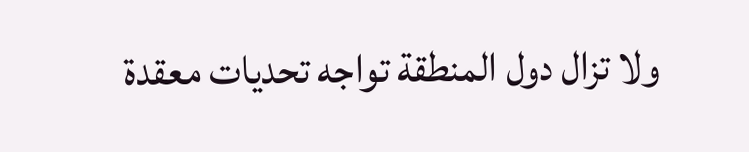ولا تزال دول المنطقة تواجه تحديات معقدة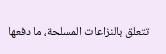تتعلق بالنزاعات المسلحة، ما دفعها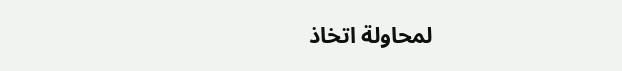لمحاولة اتخاذ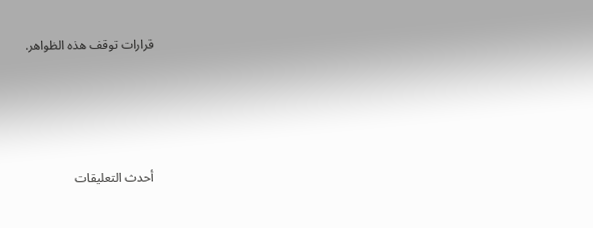قرارات توقف هذه الظواهر.




أحدث التعليقات